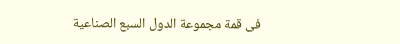فى قمة مجموعة الدول السبع الصناعية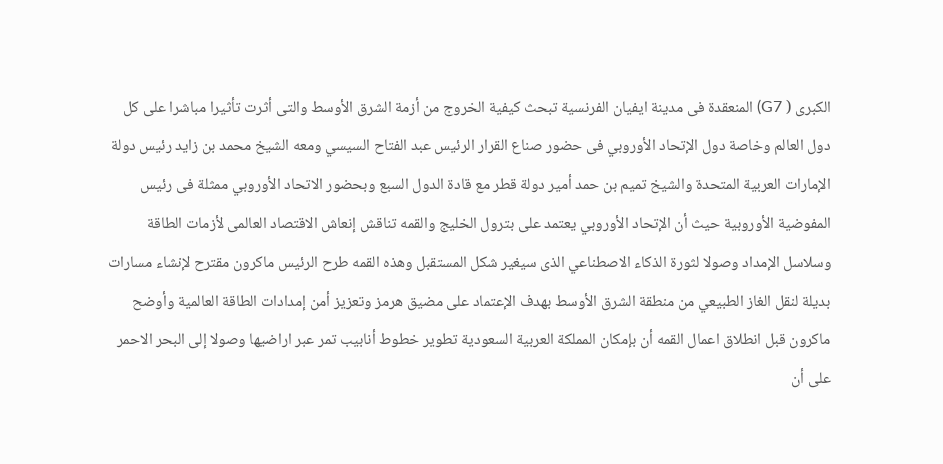الكبرى ( G7) المنعقدة فى مدينة ايفيان الفرنسية تبحث كيفية الخروج من أزمة الشرق الأوسط والتى أثرت تأثيرا مباشرا على كل دول العالم وخاصة دول الإتحاد الأوروبي فى حضور صناع القرار الرئيس عبد الفتاح السيسي ومعه الشيخ محمد بن زايد رئيس دولة الإمارات العربية المتحدة والشيخ تميم بن حمد أمير دولة قطر مع قادة الدول السبع وبحضور الاتحاد الأوروبي ممثلة فى رئيس المفوضية الأوروبية حيث أن الإتحاد الأوروبي يعتمد على بترول الخليج والقمه تناقش إنعاش الاقتصاد العالمى لأزمات الطاقة وسلاسل الإمداد وصولا لثورة الذكاء الاصطناعي الذى سيغير شكل المستقبل وهذه القمه طرح الرئيس ماكرون مقترح لإنشاء مسارات بديلة لنقل الغاز الطبيعي من منطقة الشرق الأوسط بهدف الإعتماد على مضيق هرمز وتعزيز أمن إمدادات الطاقة العالمية وأوضح ماكرون قبل انطلاق اعمال القمه أن بإمكان المملكة العربية السعودية تطوير خطوط أنابيب تمر عبر اراضيها وصولا إلى البحر الاحمر على أن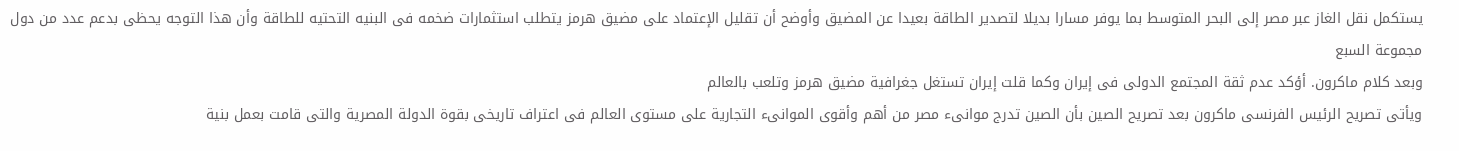يستكمل نقل الغاز عبر مصر إلى البحر المتوسط بما يوفر مسارا بديلا لتصدير الطاقة بعيدا عن المضيق وأوضح أن تقليل الإعتماد على مضيق هرمز يتطلب استثمارات ضخمه فى البنيه التحتيه للطاقة وأن هذا التوجه يحظى بدعم عدد من دول مجموعة السبع
وبعد كلام ماكرون. أؤكد عدم ثقة المجتمع الدولى فى إيران وكما قلت إيران تستغل جغرافية مضيق هرمز وتلعب بالعالم
ويأتى تصريح الرئيس الفرنسى ماكرون بعد تصريح الصين بأن الصين تدرج موانىء مصر من أهم وأقوى الموانىء التجارية على مستوى العالم فى اعتراف تاريخى بقوة الدولة المصرية والتى قامت بعمل بنية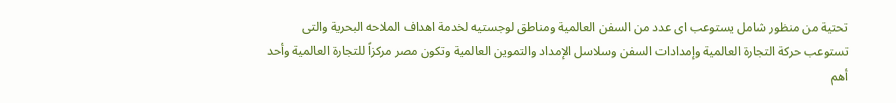تحتية من منظور شامل يستوعب اى عدد من السفن العالمية ومناطق لوجستيه لخدمة اهداف الملاحه البحرية والتى تستوعب حركة التجارة العالمية وإمدادات السفن وسلاسل الإمداد والتموين العالمية وتكون مصر مركزاً للتجارة العالمية وأحد أهم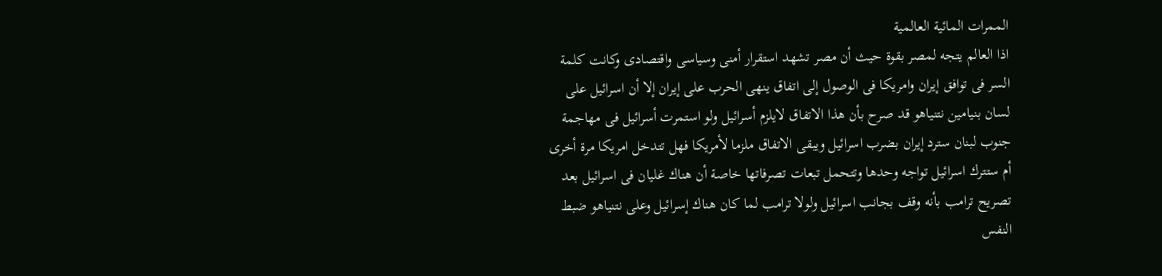الممرات المائية العالمية
اذا العالم يتجه لمصر بقوة حيث أن مصر تشهد استقرار أمنى وسياسى واقتصادى وكانت كلمة السر فى توافق إيران وامريكا فى الوصول إلى اتفاق ينهى الحرب على إيران إلا أن اسرائيل على لسان بنيامين نتنياهو قد صرح بأن هذا الاتفاق لايلزم أسرائيل ولو استمرت أسرائيل فى مهاجمة جنوب لبنان سترد إيران بضرب اسرائيل ويبقى الاتفاق ملزما لأمريكا فهل تتدخل امريكا مرة أخرى أم ستترك اسرائيل تواجه وحدها وتتحمل تبعات تصرفاتها خاصة أن هناك غليان فى اسرائيل بعد تصريح ترامب بأنه وقف بجانب اسرائيل ولولا ترامب لما كان هناك إسرائيل وعلى نتنياهو ضبط النفس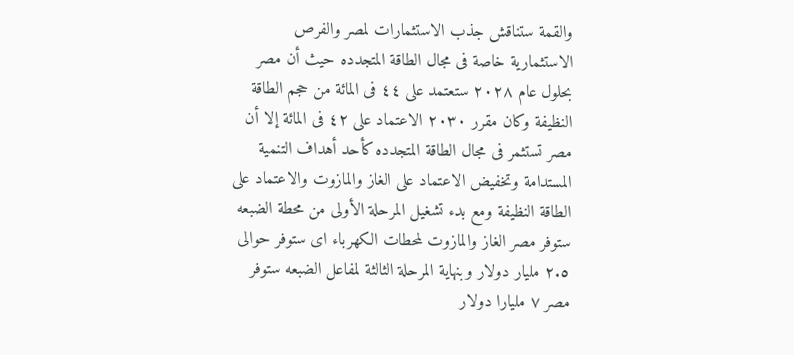والقمة ستناقش جذب الاستثمارات لمصر والفرص الاستثمارية خاصة فى مجال الطاقة المتجدده حيث أن مصر بحلول عام ٢٠٢٨ ستعتمد على ٤٤ فى المائة من حجم الطاقة النظيفة وكان مقرر ٢٠٣٠ الاعتماد على ٤٢ فى المائة إلا أن مصر تستثمر فى مجال الطاقة المتجدده كأحد أهداف التنمية المستدامة وتخفيض الاعتماد على الغاز والمازوت والاعتماد على الطاقة النظيفة ومع بدء تشغيل المرحلة الأولى من محطة الضبعه ستوفر مصر الغاز والمازوت لمحطات الكهرباء اى ستوفر حوالى ٢.٥ مليار دولار وبنهاية المرحلة الثالثة لمفاعل الضبعه ستوفر مصر ٧ مليارا دولار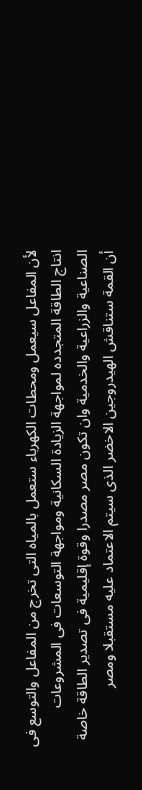لأن المفاعل سيعمل ومحطات الكهرباء ستعمل بالمياه التى تخرج من المفاعل والتوسع فى انتاج الطاقة المتجدده لمواجهة الزيادة السكانية ومواجهة التوسعات فى المشروعات الصناعية والزراعية والخدمية وان تكون مصر مصدرا وقوة إقليمية فى تصدير الطاقة خاصة أن القمة ستناقش الهيدروجين الاخضر الذى سيتم الاعتماد عليه مستقبلا ومصر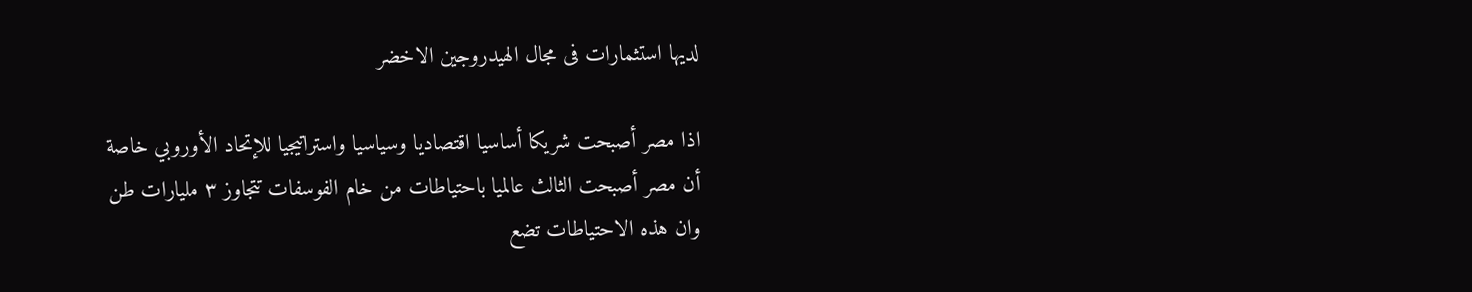لديها استثمارات فى مجال الهيدروجين الاخضر

اذا مصر أصبحت شريكا أساسيا اقتصاديا وسياسيا واستراتيجيا للإتحاد الأوروبي خاصة أن مصر أصبحت الثالث عالميا باحتياطات من خام الفوسفات تتجاوز ٣ مليارات طن وان هذه الاحتياطات تضع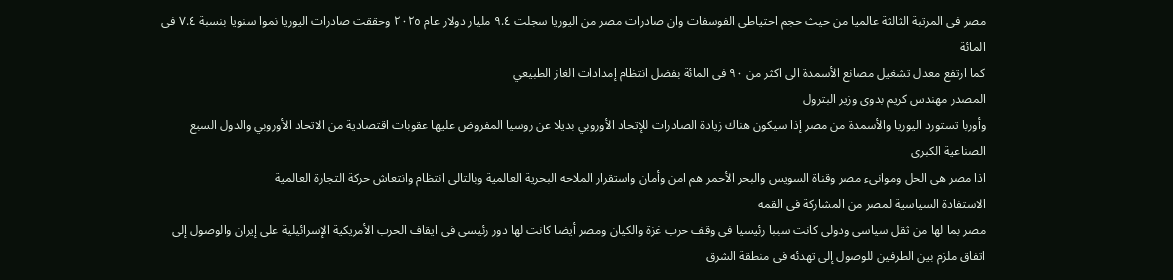مصر فى المرتبة الثالثة عالميا من حيث حجم احتياطى الفوسفات وان صادرات مصر من اليوريا سجلت ٩.٤ مليار دولار عام ٢٠٢٥ وحققت صادرات اليوريا نموا سنويا بنسبة ٧.٤ فى المائة
كما ارتفع معدل تشغيل مصانع الأسمدة الى اكثر من ٩٠ فى المائة بفضل انتظام إمدادات الغاز الطبيعي
المصدر مهندس كريم بدوى وزير البترول
وأوربا تستورد اليوريا والأسمدة من مصر إذا سيكون هناك زيادة الصادرات للإتحاد الأوروبي بديلا عن روسيا المفروض عليها عقوبات اقتصادية من الاتحاد الأوروبي والدول السبع الصناعية الكبرى
اذا مصر هى الحل وموانىء مصر وقناة السويس والبحر الأحمر هم امن وأمان واستقرار الملاحه البحرية العالمية وبالتالى انتظام وانتعاش حركة التجارة العالمية
الاستفادة السياسية لمصر من المشاركة فى القمه
مصر بما لها من ثقل سياسى ودولى كانت سببا رئيسيا فى وقف حرب غزة والكيان ومصر أيضا كانت لها دور رئيسى فى ايقاف الحرب الأمريكية الإسرائيلية على إيران والوصول إلى اتفاق ملزم بين الطرفين للوصول إلى تهدئه فى منطقة الشرق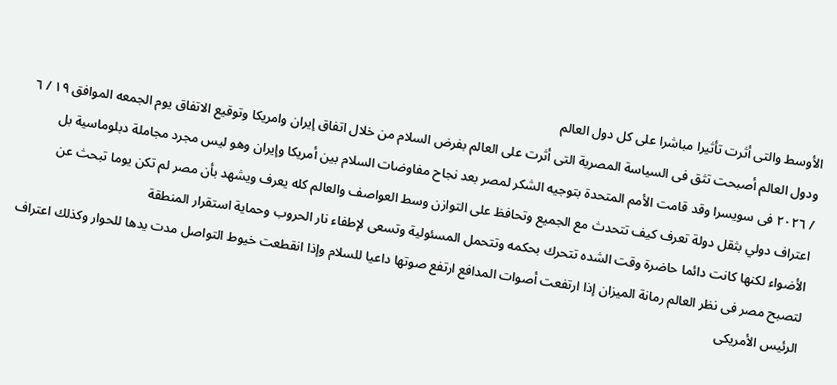الأوسط والتى أثرت تأثيرا مباشرا على كل دول العالم
ودول العالم أصبحت تثق فى السياسة المصرية التى أثرت على العالم بفرض السلام من خلال اتفاق إيران وامريكا وتوقيع الاتفاق يوم الجمعه الموافق ١٩ / ٦ / ٢٠٢٦ فى سويسرا وقد قامت الأمم المتحدة بتوجيه الشكر لمصر بعد نجاح مفاوضات السلام بين أمريكا وإيران وهو ليس مجرد مجاملة دبلوماسية بل اعتراف دولي بثقل دولة تعرف كيف تتحدث مع الجميع وتحافظ على التوازن وسط العواصف والعالم كله يعرف ويشهد بأن مصر لم تكن يوما تبحث عن الأضواء لكنها كانت دائما حاضرة وقت الشده تتحرك بحكمه وتتحمل المسئولية وتسعى لإطفاء نار الحروب وحماية استقرار المنطقة
لتصبح مصر فى نظر العالم رمانة الميزان إذا ارتفعت أصوات المدافع ارتفع صوتها داعيا للسلام وإذا انقطعت خيوط التواصل مدت يدها للحوار وكذلك اعتراف الرئيس الأمريكى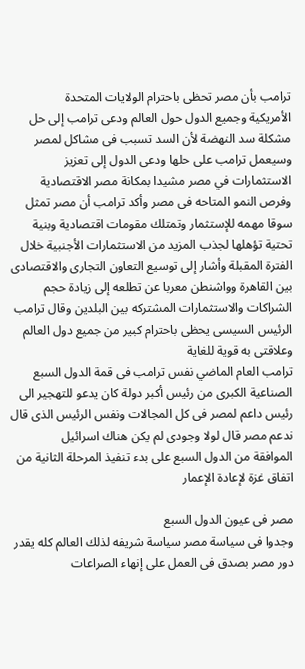ترامب بأن مصر تحظى باحترام الولايات المتحدة
الأمريكية وجميع الدول حول العالم ودعى ترامب إلى حل مشكلة سد النهضة لأن السد تسبب فى مشاكل لمصر وسيعمل ترامب على حلها ودعى الدول إلى تعزيز الاستثمارات في مصر مشيدا بمكانة مصر الاقتصادية وفرص النمو المتاحه فى مصر وأكد ترامب أن مصر تمثل سوقا مهمه للإستثمار وتمتلك مقومات اقتصادية وبنية تحتية تؤهلها لجذب المزيد من الاستثمارات الأجنبية خلال الفترة المقبلة وأشار إلى توسيع التعاون التجارى والاقتصادى بين القاهرة وواشنطن معربا عن تطلعه إلى زيادة حجم الشراكات والاستثمارات المشتركه بين البلدين وقال ترامب الرئيس السيسى يحظى باحترام كبير من جميع دول العالم وعلاقتى به قوية للغاية
ترامب العام الماضي نفس ترامب فى قمة الدول السبع الصناعية الكبرى من رئيس أكبر دولة كان يدعو للتهجير الى رئيس داعم لمصر فى كل المجالات ونفس الرئيس الذى قال ندعم مصر قال لولا وجودى لم يكن هناك اسرائيل
الموافقة من الدول السبع على بدء تنفيذ المرحلة الثانية من اتفاق غزة لإعادة الإعمار

مصر فى عيون الدول السبع
وجدوا فى سياسة مصر سياسة شريفه لذلك العالم كله يقدر دور مصر بصدق فى العمل على إنهاء الصراعات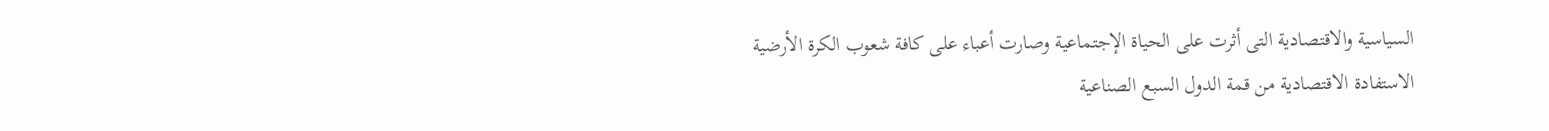السياسية والاقتصادية التى أثرت على الحياة الإجتماعية وصارت أعباء على كافة شعوب الكرة الأرضية
الاستفادة الاقتصادية من قمة الدول السبع الصناعية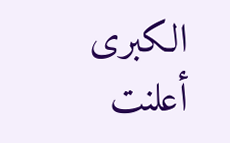الكبرى
أعلنت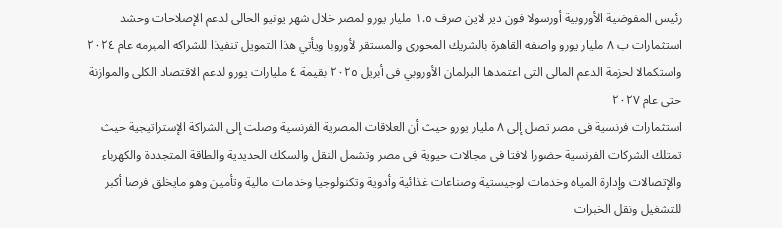رئيس المفوضية الأوروبية أورسولا فون دير لاين صرف ١.٥ مليار يورو لمصر خلال شهر يونيو الحالى لدعم الإصلاحات وحشد استثمارات ب ٨ مليار يورو واصفه القاهرة بالشريك المحورى والمستقر لأوروبا ويأتي هذا التمويل تنفيذا للشراكه المبرمه عام ٢٠٢٤ واستكمالا لحزمة الدعم المالى التى اعتمدها البرلمان الأوروبي فى أبريل ٢٠٢٥ بقيمة ٤ مليارات يورو لدعم الاقتصاد الكلى والموازنة حتى عام ٢٠٢٧
استثمارات فرنسية فى مصر تصل إلى ٨ مليار يورو حيث أن العلاقات المصرية الفرنسية وصلت إلى الشراكة الإستراتيجية حيث تمتلك الشركات الفرنسية حضورا لافتا فى مجالات حيوية فى مصر وتشمل النقل والسكك الحديدية والطاقة المتجددة والكهرباء والإتصالات وإدارة المياه وخدمات لوجيستية وصناعات غذائية وأدوية وتكنولوجيا وخدمات مالية وتأمين وهو مايخلق فرصا أكبر للتشغيل ونقل الخبرات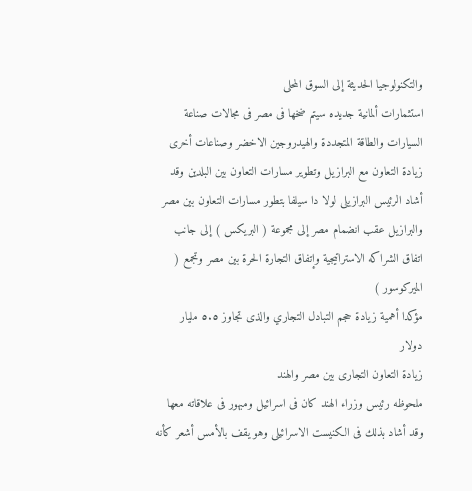والتكنولوجيا الحديثة إلى السوق المحلى
استثمارات ألمانية جديده سيتم ضخها فى مصر فى مجالات صناعة السيارات والطاقة المتجددة والهيدروجين الاخضر وصناعات أخرى
زيادة التعاون مع البرازيل وتطوير مسارات التعاون بين البلدين وقد أشاد الرئيس البرازيلى لولا دا سيلفا بتطور مسارات التعاون بين مصر والبرازيل عقب انضمام مصر إلى مجموعة ( البريكس ) إلى جانب اتفاق الشراكه الاستراتيجية وإتفاق التجارة الحرة بين مصر وتجمع ( الميركوسور )
مؤكدا أهمية زيادة حجم التبادل التجاري والذى تجاوز ٥.٥ مليار دولار
زيادة التعاون التجارى بين مصر والهند
ملحوظه رئيس وزراء الهند كان فى اسرائيل ومبهور فى علاقاته معها وقد أشاد بذلك فى الكنيست الاسرائيلى وهو يقف بالأمس أشعر كأنه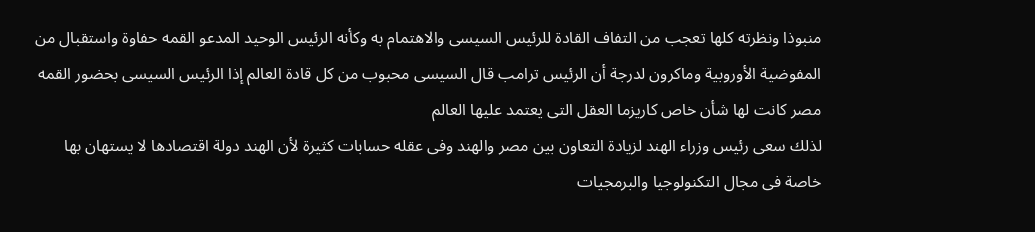منبوذا ونظرته كلها تعجب من التفاف القادة للرئيس السيسى والاهتمام به وكأنه الرئيس الوحيد المدعو القمه حفاوة واستقبال من المفوضية الأوروبية وماكرون لدرجة أن الرئيس ترامب قال السيسى محبوب من كل قادة العالم إذا الرئيس السيسى بحضور القمه مصر كانت لها شأن خاص كاريزما العقل التى يعتمد عليها العالم
لذلك سعى رئيس وزراء الهند لزيادة التعاون بين مصر والهند وفى عقله حسابات كثيرة لأن الهند دولة اقتصادها لا يستهان بها خاصة فى مجال التكنولوجيا والبرمجيات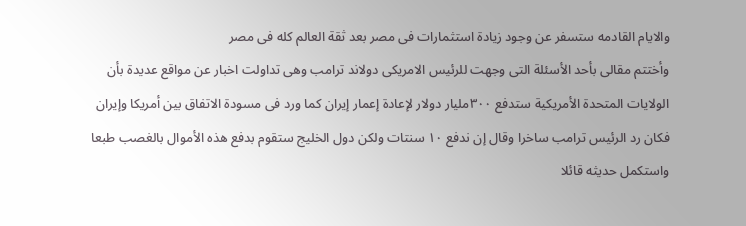والايام القادمه ستسفر عن وجود زيادة استثمارات فى مصر بعد ثقة العالم كله فى مصر
وأختتم مقالى بأحد الأسئلة التى وجهت للرئيس الامريكى دولاند ترامب وهى تداولت اخبار عن مواقع عديدة بأن الولايات المتحدة الأمريكية ستدفع ٣٠٠مليار دولار لإعادة إعمار إيران كما ورد فى مسودة الاتفاق بين أمريكا وإيران فكان رد الرئيس ترامب ساخرا وقال إن ندفع ١٠ سنتات ولكن دول الخليج ستقوم بدفع هذه الأموال بالغصب طبعا واستكمل حديثه قائلا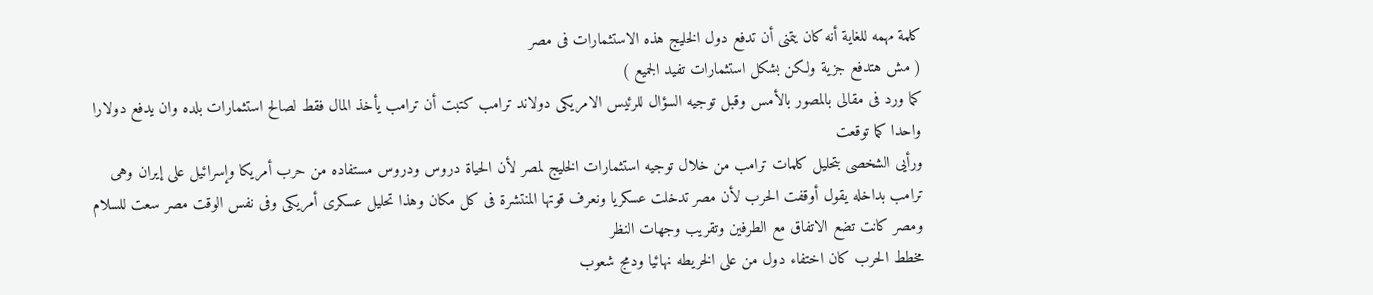كلمة مهمه للغاية أنه كان يتمنى أن تدفع دول الخليج هذه الاستثمارات فى مصر
( مش هتدفع جزية ولكن بشكل استثمارات تفيد الجميع )
كما ورد فى مقالى بالمصور بالأمس وقبل توجيه السؤال للرئيس الامريكى دولاند ترامب كتبت أن ترامب يأخذ المال فقط لصالح استثمارات بلده وان يدفع دولارا واحدا كما توقعت
ورأيى الشخصى بتحليل كلمات ترامب من خلال توجيه استثمارات الخليج لمصر لأن الحياة دروس ودروس مستفاده من حرب أمريكا وإسرائيل على إيران وهى
ترامب بداخله يقول أوقفت الحرب لأن مصر تدخلت عسكريا ونعرف قوتها المنتشرة فى كل مكان وهذا تحليل عسكرى أمريكى وفى نفس الوقت مصر سعت للسلام ومصر كانت تضع الاتفاق مع الطرفين وتقريب وجهات النظر
مخطط الحرب كان اختفاء دول من على الخريطه نهائيا ودمج شعوب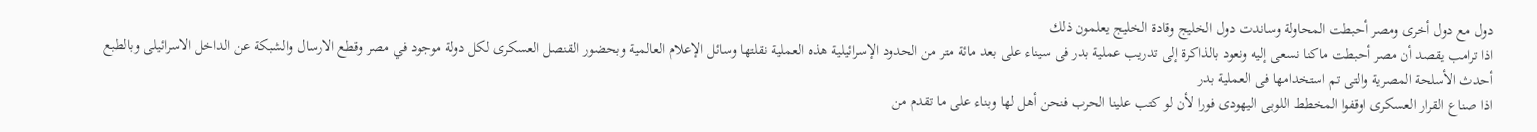دول مع دول أخرى ومصر أحبطت المحاولة وساندت دول الخليج وقادة الخليج يعلمون ذلك
اذا ترامب يقصد أن مصر أحبطت ماكنا نسعى إليه ونعود بالذاكرة إلى تدريب عملية بدر فى سيناء على بعد مائة متر من الحدود الإسرائيلية هذه العملية نقلتها وسائل الإعلام العالمية وبحضور القنصل العسكرى لكل دولة موجود في مصر وقطع الارسال والشبكة عن الداخل الاسرائيلى وبالطبع أحدث الأسلحة المصرية والتى تم استخدامها فى العملية بدر
اذا صناع القرار العسكرى اوقفوا المخطط اللوبى اليهودى فورا لأن لو كتب علينا الحرب فنحن أهل لها وبناء على ما تقدم من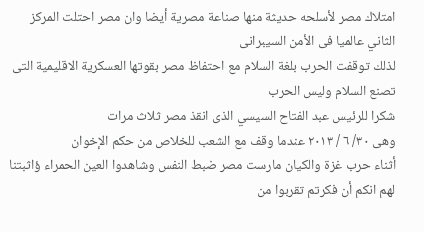امتلاك مصر لأسلحه حديثة منها صناعة مصرية أيضا وان مصر احتلت المركز الثاني عالميا فى الأمن السيبرانى
لذلك توقفت الحرب بلغة السلام مع احتفاظ مصر بقوتها العسكرية الاقليمية التى تصنع السلام وليس الحرب
شكرا للرئيس عبد الفتاح السيسي الذى انقذ مصر ثلاث مرات
وهى ٣٠/ ٦ / ٢٠١٣ عندما وقف مع الشعب للخلاص من حكم الإخوان
أثناء حرب غزة والكيان مارست مصر ضبط النفس وشاهدوا العين الحمراء ؤاثبتنا لهم انكم أن فكرتم تقربوا من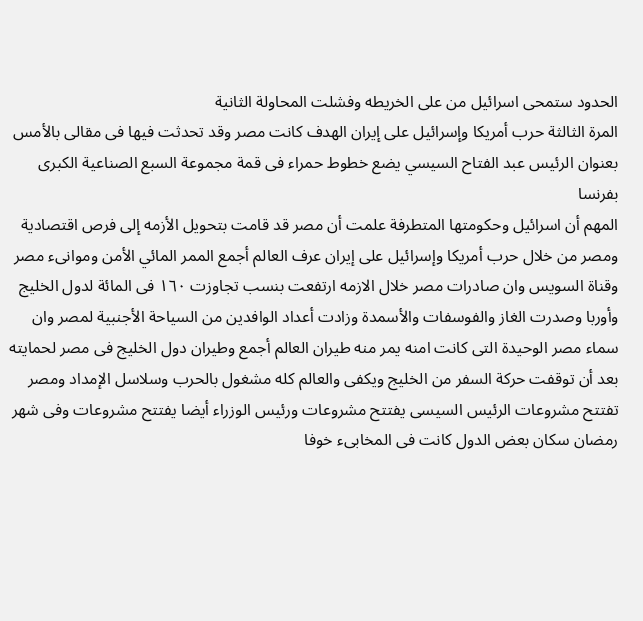الحدود ستمحى اسرائيل من على الخريطه وفشلت المحاولة الثانية
المرة الثالثة حرب أمريكا وإسرائيل على إيران الهدف كانت مصر وقد تحدثت فيها فى مقالى بالأمس بعنوان الرئيس عبد الفتاح السيسي يضع خطوط حمراء فى قمة مجموعة السبع الصناعية الكبرى بفرنسا
المهم أن اسرائيل وحكومتها المتطرفة علمت أن مصر قد قامت بتحويل الأزمه إلى فرص اقتصادية ومصر من خلال حرب أمريكا وإسرائيل على إيران عرف العالم أجمع الممر المائي الأمن وموانىء مصر وقناة السويس وان صادرات مصر خلال الازمه ارتفعت بنسب تجاوزت ١٦٠ فى المائة لدول الخليج وأوربا وصدرت الغاز والفوسفات والأسمدة وزادت أعداد الوافدين من السياحة الأجنبية لمصر وان سماء مصر الوحيدة التى كانت امنه يمر منه طيران العالم أجمع وطيران دول الخليج فى مصر لحمايته بعد أن توقفت حركة السفر من الخليج ويكفى والعالم كله مشغول بالحرب وسلاسل الإمداد ومصر تفتتح مشروعات الرئيس السيسى يفتتح مشروعات ورئيس الوزراء أيضا يفتتح مشروعات وفى شهر رمضان سكان بعض الدول كانت فى المخابىء خوفا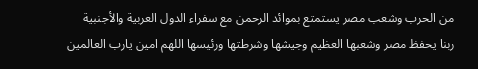من الحرب وشعب مصر يستمتع بموائد الرحمن مع سفراء الدول العربية والأجنبية
ربنا يحفظ مصر وشعبها العظيم وجيشها وشرطتها ورئيسها اللهم امين يارب العالمين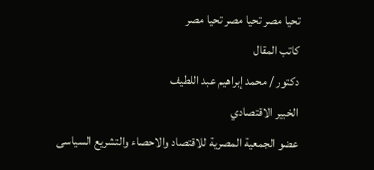تحيا مصر تحيا مصر تحيا مصر
كاتب المقال
دكتور / محمد إبراهيم عبد اللطيف
الخبير الاقتصادي
عضو الجمعية المصرية للاقتصاد والاحصاء والتشريع السياسى